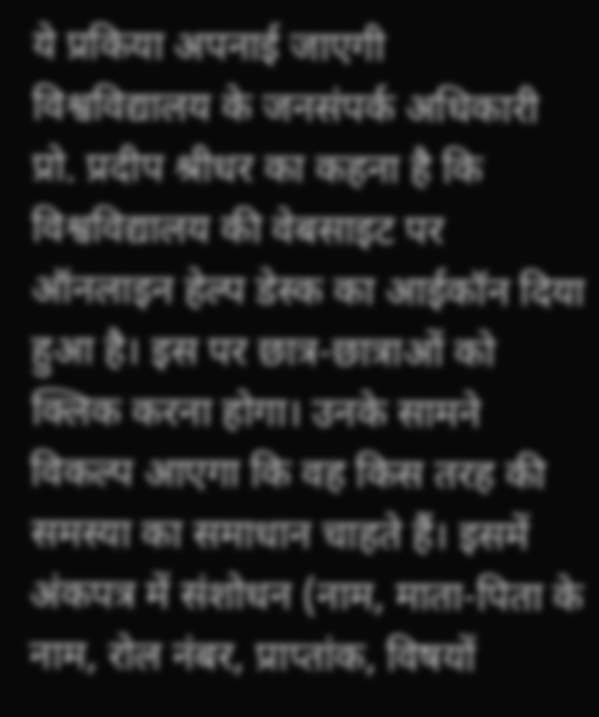ये प्रकिया अपनाई जाएगी
विश्वविद्यालय के जनसंपर्क अधिकारी प्रो. प्रदीप श्रीधर का कहना है कि विश्वविद्यालय की वेबसाइट पर ऑनलाइन हेल्प डेस्क का आईकॉन दिया हुआ है। इस पर छात्र-छात्राओं को क्लिक करना होगा। उनके सामने विकल्प आएगा कि वह किस तरह की समस्या का समाधान चाहते हैं। इसमें अंकपत्र में संशोधन (नाम, माता-पिता के नाम, रोल नंबर, प्राप्तांक, विषयों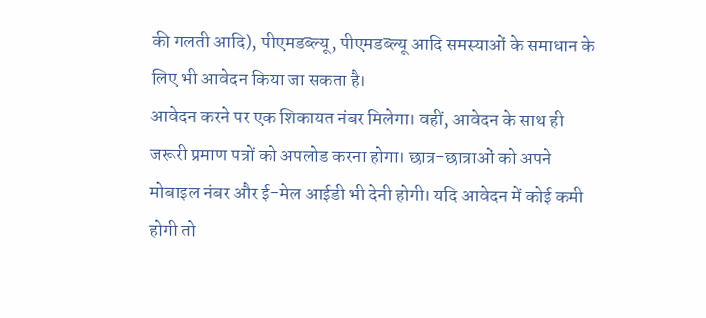की गलती आदि), पीएमडब्ल्यू, पीएमडब्ल्यू आदि समस्याओं के समाधान के लिए भी आवेदन किया जा सकता है।
आवेदन करने पर एक शिकायत नंबर मिलेगा। वहीं, आवेदन के साथ ही जरूरी प्रमाण पत्रों को अपलोड करना होगा। छात्र-छात्राओं को अपने मोबाइल नंबर और ई-मेल आईडी भी देनी होगी। यदि आवेदन में कोई कमी होगी तो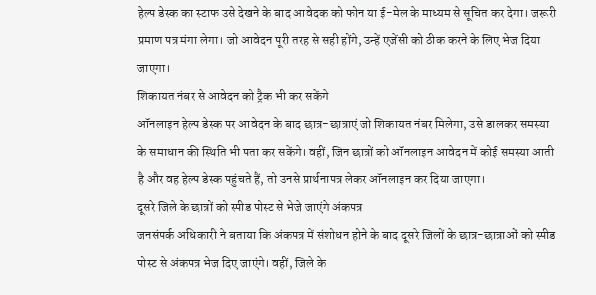हेल्प डेस्क का स्टाफ उसे देखने के बाद आवेदक को फोन या ई-मेल के माध्यम से सूचित कर देगा। जरूरी प्रमाण पत्र मंगा लेगा। जो आवेदन पूरी तरह से सही होंगे, उन्हें एजेंसी को ठीक करने के लिए भेज दिया जाएगा।
शिकायत नंबर से आवेदन को ट्रैक भी कर सकेंगे
ऑनलाइन हेल्प डेस्क पर आवेदन के बाद छात्र-छात्राएं जो शिकायत नंबर मिलेगा, उसे डालकर समस्या के समाधान की स्थिति भी पता कर सकेंगे। वहीं, जिन छात्रों को ऑनलाइन आवेदन में कोई समस्या आती है और वह हेल्प डेस्क पहुंचते हैं, तो उनसे प्रार्थनापत्र लेकर ऑनलाइन कर दिया जाएगा।
दूसरे जिले के छात्रों को स्पीड पोस्ट से भेजे जाएंगे अंकपत्र
जनसंपर्क अधिकारी ने बताया कि अंकपत्र में संशोधन होने के बाद दूसरे जिलों के छात्र-छात्राओं को स्पीड पोस्ट से अंकपत्र भेज दिए जाएंगे। वहीं, जिले के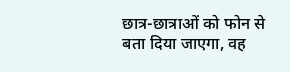छात्र-छात्राओं को फोन से बता दिया जाएगा, वह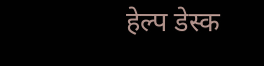हेल्प डेस्क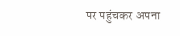पर पहुंचकर अपना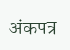अंकपत्र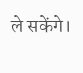ले सकेंगे।